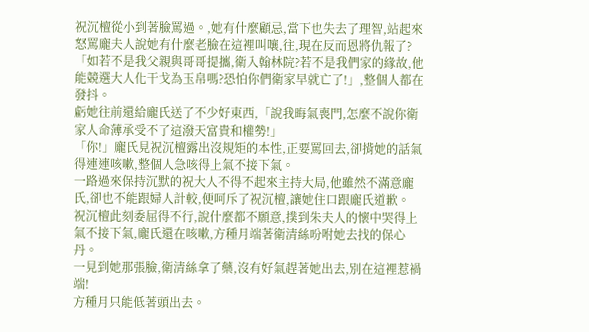祝沉檀從小到著臉罵過。,她有什麼顧忌,當下也失去了理智,站起來怒罵龐夫人說她有什麼老臉在這裡叫嚷,往,現在反而恩將仇報了?「如若不是我父親與哥哥提攜,衛入翰林院?若不是我們家的緣故,他能競選大人化干戈為玉帛嗎?恐怕你們衛家早就亡了!」,整個人都在發抖。
虧她往前還給龐氏送了不少好東西,「說我晦氣喪門,怎麼不說你衛家人命薄承受不了這潑天富貴和權勢!」
「你!」龐氏見祝沉檀露出沒規矩的本性,正要罵回去,卻揹她的話氣得連連咳嗽,整個人急咳得上氣不接下氣。
一路過來保持沉默的祝大人不得不起來主持大局,他雖然不滿意龐氏,卻也不能跟婦人計較,便呵斥了祝沉檀,讓她住口跟龐氏道歉。
祝沉檀此刻委屈得不行,說什麼都不願意,撲到朱夫人的懷中哭得上氣不接下氣,龐氏還在咳嗽,方種月端著衛清絲吩咐她去找的保心丹。
一見到她那張臉,衛清絲拿了藥,沒有好氣趕著她出去,別在這裡惹禍端!
方種月只能低著頭出去。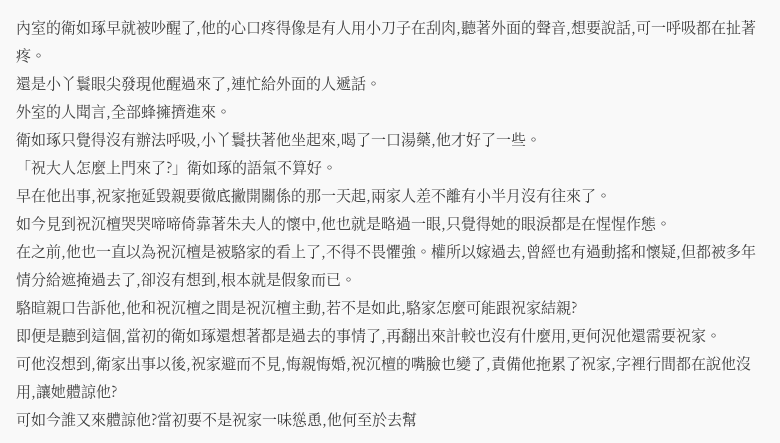內室的衛如琢早就被吵醒了,他的心口疼得像是有人用小刀子在刮肉,聽著外面的聲音,想要說話,可一呼吸都在扯著疼。
還是小丫鬟眼尖發現他醒過來了,連忙給外面的人遞話。
外室的人聞言,全部蜂擁擠進來。
衛如琢只覺得沒有辦法呼吸,小丫鬟扶著他坐起來,喝了一口湯藥,他才好了一些。
「祝大人怎麼上門來了?」衛如琢的語氣不算好。
早在他出事,祝家拖延毀親要徹底撇開關係的那一天起,兩家人差不離有小半月沒有往來了。
如今見到祝沉檀哭哭啼啼倚靠著朱夫人的懷中,他也就是略過一眼,只覺得她的眼淚都是在惺惺作態。
在之前,他也一直以為祝沉檀是被駱家的看上了,不得不畏懼強。權所以嫁過去,曾經也有過動搖和懷疑,但都被多年情分給遮掩過去了,卻沒有想到,根本就是假象而已。
駱暄親口告訴他,他和祝沉檀之間是祝沉檀主動,若不是如此,駱家怎麼可能跟祝家結親?
即便是聽到這個,當初的衛如琢還想著都是過去的事情了,再翻出來計較也沒有什麼用,更何況他還需要祝家。
可他沒想到,衛家出事以後,祝家避而不見,悔親悔婚,祝沉檀的嘴臉也變了,責備他拖累了祝家,字裡行間都在說他沒用,讓她體諒他?
可如今誰又來體諒他?當初要不是祝家一味慫恿,他何至於去幫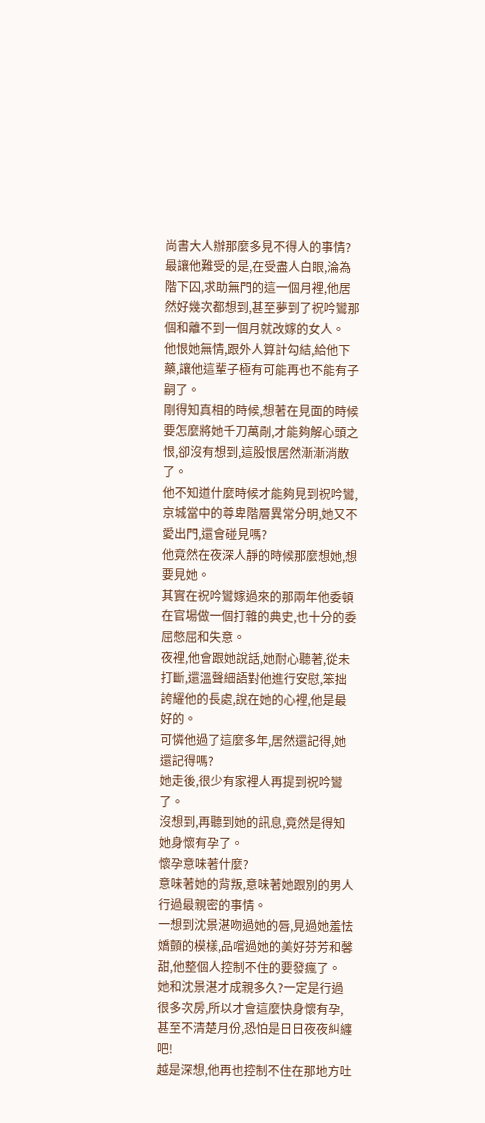尚書大人辦那麼多見不得人的事情?
最讓他難受的是,在受盡人白眼,淪為階下囚,求助無門的這一個月裡,他居然好幾次都想到,甚至夢到了祝吟鸞那個和離不到一個月就改嫁的女人。
他恨她無情,跟外人算計勾結,給他下藥,讓他這輩子極有可能再也不能有子嗣了。
剛得知真相的時候,想著在見面的時候要怎麼將她千刀萬剮,才能夠解心頭之恨,卻沒有想到,這股恨居然漸漸消散了。
他不知道什麼時候才能夠見到祝吟鸞,京城當中的尊卑階層異常分明,她又不愛出門,還會碰見嗎?
他竟然在夜深人靜的時候那麼想她,想要見她。
其實在祝吟鸞嫁過來的那兩年他委頓在官場做一個打雜的典史,也十分的委屈憋屈和失意。
夜裡,他會跟她說話,她耐心聽著,從未打斷,還溫聲細語對他進行安慰,笨拙誇耀他的長處,說在她的心裡,他是最好的。
可憐他過了這麼多年,居然還記得,她還記得嗎?
她走後,很少有家裡人再提到祝吟鸞了。
沒想到,再聽到她的訊息,竟然是得知她身懷有孕了。
懷孕意味著什麼?
意味著她的背叛,意味著她跟別的男人行過最親密的事情。
一想到沈景湛吻過她的唇,見過她羞怯嬌顫的模樣,品嚐過她的美好芬芳和馨甜,他整個人控制不住的要發瘋了。
她和沈景湛才成親多久?一定是行過很多次房,所以才會這麼快身懷有孕,甚至不清楚月份,恐怕是日日夜夜糾纏吧!
越是深想,他再也控制不住在那地方吐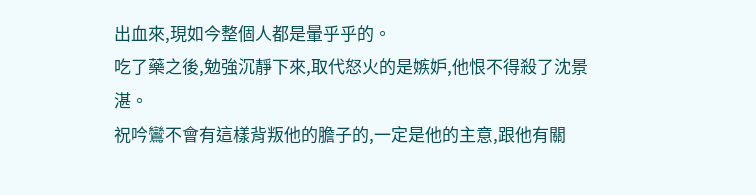出血來,現如今整個人都是暈乎乎的。
吃了藥之後,勉強沉靜下來,取代怒火的是嫉妒,他恨不得殺了沈景湛。
祝吟鸞不會有這樣背叛他的膽子的,一定是他的主意,跟他有關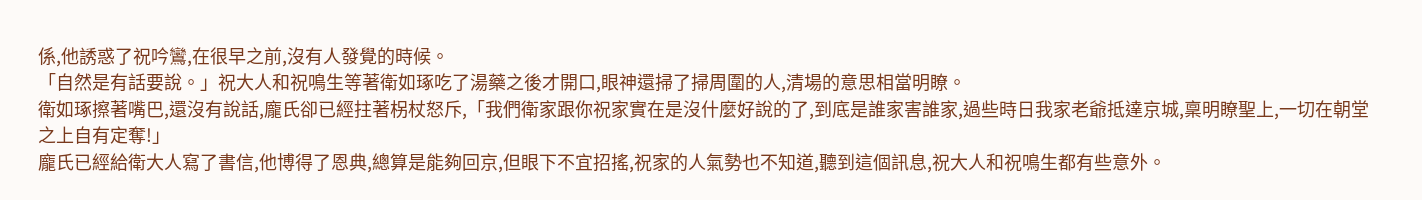係,他誘惑了祝吟鸞,在很早之前,沒有人發覺的時候。
「自然是有話要說。」祝大人和祝鳴生等著衛如琢吃了湯藥之後才開口,眼神還掃了掃周圍的人,清場的意思相當明瞭。
衛如琢擦著嘴巴,還沒有說話,龐氏卻已經拄著柺杖怒斥,「我們衛家跟你祝家實在是沒什麼好說的了,到底是誰家害誰家,過些時日我家老爺抵達京城,稟明瞭聖上,一切在朝堂之上自有定奪!」
龐氏已經給衛大人寫了書信,他博得了恩典,總算是能夠回京,但眼下不宜招搖,祝家的人氣勢也不知道,聽到這個訊息,祝大人和祝鳴生都有些意外。